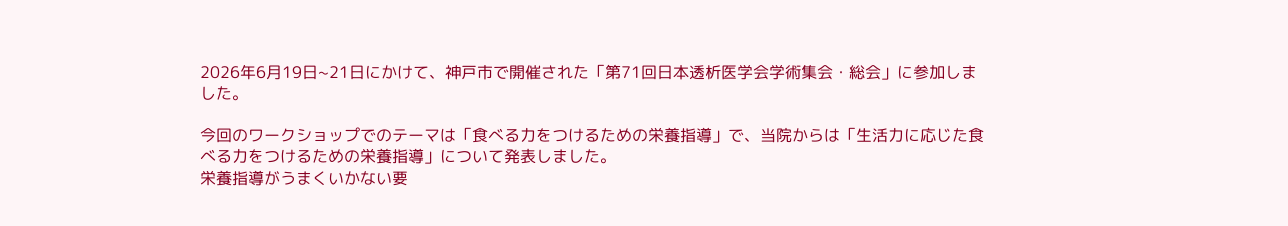2026年6月19日~21日にかけて、神戸市で開催された「第71回日本透析医学会学術集会・総会」に参加しました。

今回のワークショップでのテーマは「食べる力をつけるための栄養指導」で、当院からは「生活力に応じた食べる力をつけるための栄養指導」について発表しました。
栄養指導がうまくいかない要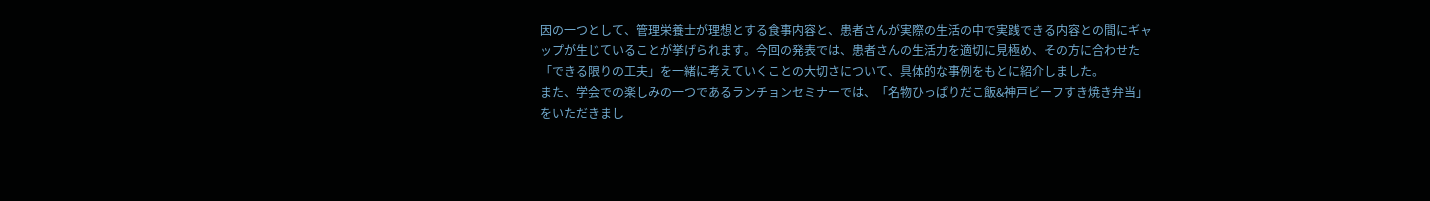因の一つとして、管理栄養士が理想とする食事内容と、患者さんが実際の生活の中で実践できる内容との間にギャップが生じていることが挙げられます。今回の発表では、患者さんの生活力を適切に見極め、その方に合わせた「できる限りの工夫」を一緒に考えていくことの大切さについて、具体的な事例をもとに紹介しました。
また、学会での楽しみの一つであるランチョンセミナーでは、「名物ひっぱりだこ飯&神戸ビーフすき焼き弁当」をいただきまし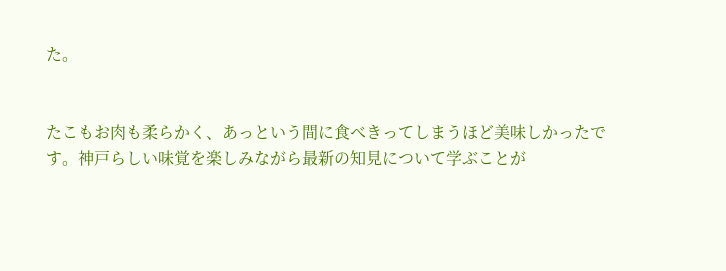た。


たこもお肉も柔らかく、あっという間に食べきってしまうほど美味しかったです。神戸らしい味覚を楽しみながら最新の知見について学ぶことが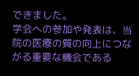できました。
学会への参加や発表は、当院の医療の質の向上につながる重要な機会である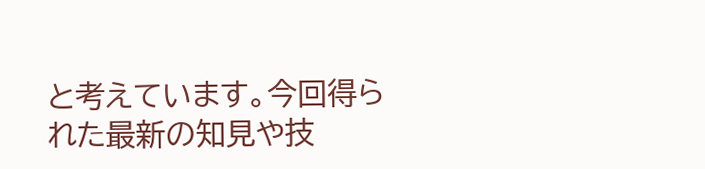と考えています。今回得られた最新の知見や技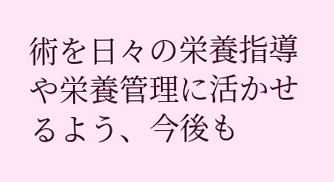術を日々の栄養指導や栄養管理に活かせるよう、今後も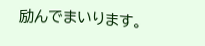励んでまいります。